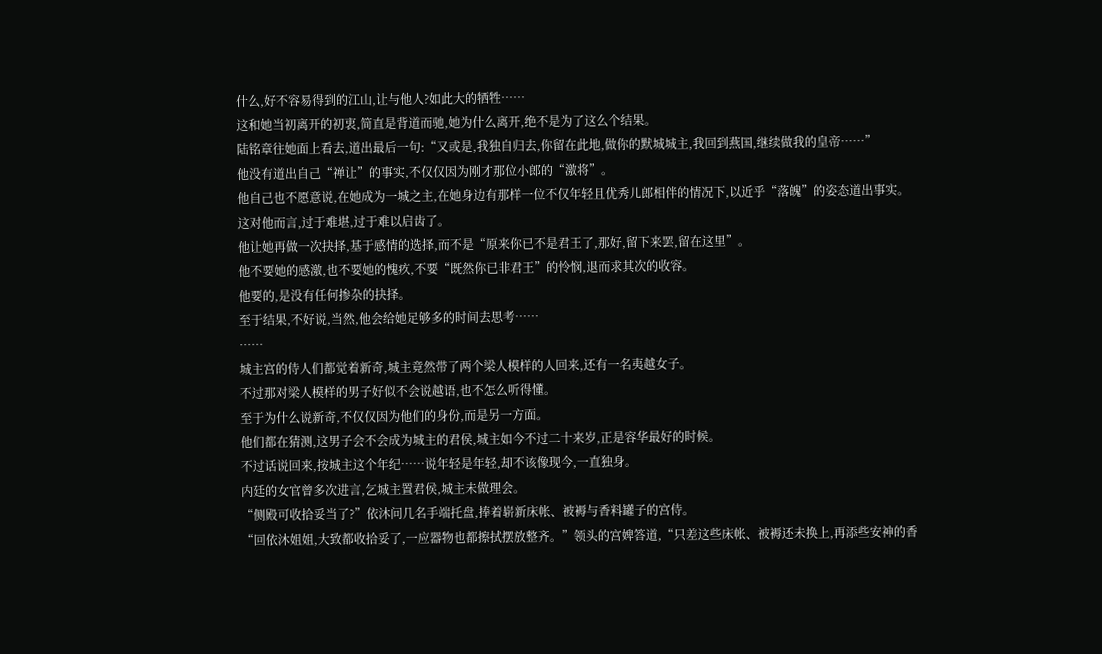什么,好不容易得到的江山,让与他人?如此大的牺牲……
这和她当初离开的初衷,简直是背道而驰,她为什么离开,绝不是为了这么个结果。
陆铭章往她面上看去,道出最后一句:“又或是,我独自归去,你留在此地,做你的默城城主,我回到燕国,继续做我的皇帝……”
他没有道出自己“禅让”的事实,不仅仅因为刚才那位小郎的“激将”。
他自己也不愿意说,在她成为一城之主,在她身边有那样一位不仅年轻且优秀儿郎相伴的情况下,以近乎“落魄”的姿态道出事实。
这对他而言,过于难堪,过于难以启齿了。
他让她再做一次抉择,基于感情的选择,而不是“原来你已不是君王了,那好,留下来罢,留在这里”。
他不要她的感激,也不要她的愧疚,不要“既然你已非君王”的怜悯,退而求其次的收容。
他要的,是没有任何掺杂的抉择。
至于结果,不好说,当然,他会给她足够多的时间去思考……
……
城主宫的侍人们都觉着新奇,城主竟然带了两个梁人模样的人回来,还有一名夷越女子。
不过那对梁人模样的男子好似不会说越语,也不怎么听得懂。
至于为什么说新奇,不仅仅因为他们的身份,而是另一方面。
他们都在猜测,这男子会不会成为城主的君侯,城主如今不过二十来岁,正是容华最好的时候。
不过话说回来,按城主这个年纪……说年轻是年轻,却不该像现今,一直独身。
内廷的女官曾多次进言,乞城主置君侯,城主未做理会。
“侧殿可收拾妥当了?”依沐问几名手端托盘,捧着崭新床帐、被褥与香料罐子的宫侍。
“回依沐姐姐,大致都收拾妥了,一应器物也都擦拭摆放整齐。”领头的宫婢答道,“只差这些床帐、被褥还未换上,再添些安神的香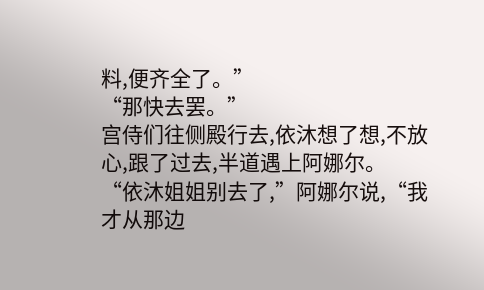料,便齐全了。”
“那快去罢。”
宫侍们往侧殿行去,依沐想了想,不放心,跟了过去,半道遇上阿娜尔。
“依沐姐姐别去了,”阿娜尔说,“我才从那边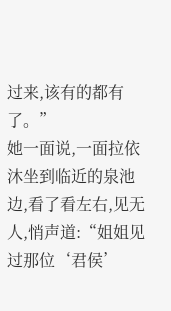过来,该有的都有了。”
她一面说,一面拉依沐坐到临近的泉池边,看了看左右,见无人,悄声道:“姐姐见过那位‘君侯’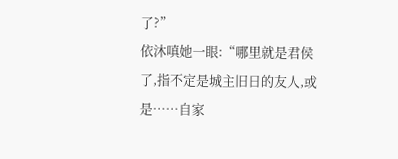了?”
依沐嗔她一眼:“哪里就是君侯了,指不定是城主旧日的友人,或是……自家